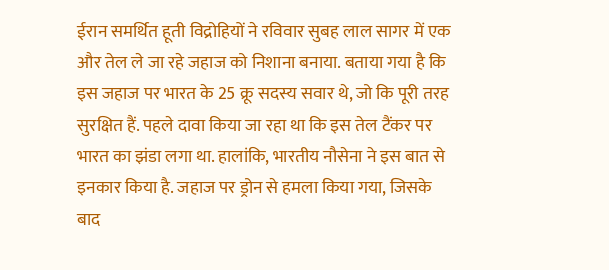ईरान समर्थित हूती विद्रोहियों ने रविवार सुबह लाल सागर में एक और तेल ले जा रहे जहाज को निशाना बनाया. बताया गया है कि इस जहाज पर भारत के 25 क्रू सदस्य सवार थे, जो कि पूरी तरह सुरक्षित हैं. पहले दावा किया जा रहा था कि इस तेल टैंकर पर भारत का झंडा लगा था. हालांकि, भारतीय नौसेना ने इस बात से इनकार किया है. जहाज पर ड्रोन से हमला किया गया, जिसके बाद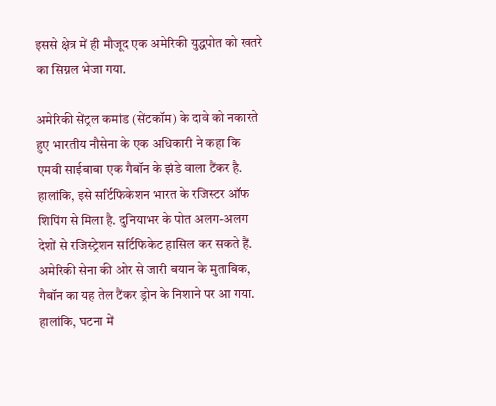इससे क्षेत्र में ही मौजूद एक अमेरिकी युद्धपोत को खतरे का सिग्नल भेजा गया.

अमेरिकी सेंट्रल कमांड (सेंटकॉम) के दावे को नकारते हुए भारतीय नौसेना के एक अधिकारी ने कहा कि एमवी साईबाबा एक गैबॉन के झंडे वाला टैंकर है. हालांकि, इसे सर्टिफिकेशन भारत के रजिस्टर ऑफ शिपिंग से मिला है. दुनियाभर के पोत अलग-अलग देशों से रजिस्ट्रेशन सर्टिफिकेट हासिल कर सकते हैं.
अमेरिकी सेना की ओर से जारी बयान के मुताबिक, गैबॉन का यह तेल टैंकर ड्रोन के निशाने पर आ गया. हालांकि, घटना में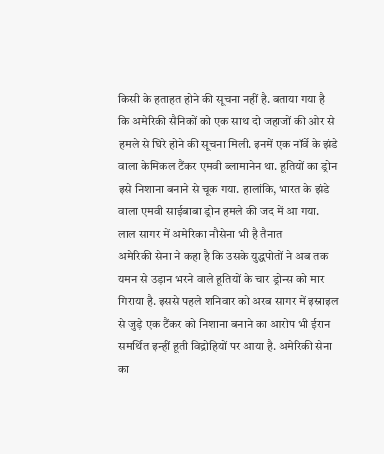किसी के हताहत होने की सूचना नहीं है. बताया गया है कि अमेरिकी सैनिकों को एक साथ दो जहाजों की ओर से हमले से घिरे होने की सूचना मिली. इनमें एक नॉर्वे के झंडे वाला केमिकल टैंकर एमवी ब्लामानेन था. हूतियों का ड्रोन इसे निशाना बनाने से चूक गया. हालांकि, भारत के झंडे वाला एमवी साईबाबा ड्रोन हमले की जद में आ गया.
लाल सागर में अमेरिका नौसेना भी है तैनात
अमेरिकी सेना ने कहा है कि उसके युद्धपोतों ने अब तक यमन से उड़ान भरने वाले हूतियों के चार ड्रोन्स को मार गिराया है. इससे पहले शनिवार को अरब सागर में इस्राइल से जुड़े एक टैंकर को निशाना बनाने का आरोप भी ईरान समर्थित इन्हीं हूती विद्रोहियों पर आया है. अमेरिकी सेना का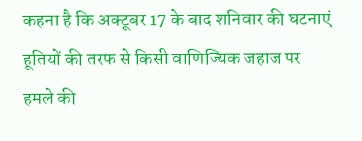कहना है कि अक्टूबर 17 के बाद शनिवार की घटनाएं हूतियों की तरफ से किसी वाणिज्यिक जहाज पर हमले की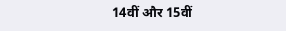14वीं और 15वीं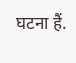घटना हैं.